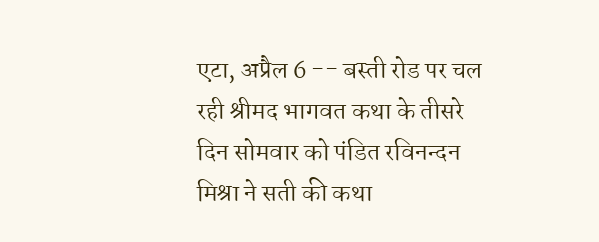एटा, अप्रैल 6 -- बस्ती रोड पर चल रही श्रीमद भागवत कथा के तीसरे दिन सोमवार को पंडित रविनन्दन मिश्रा ने सती की कथा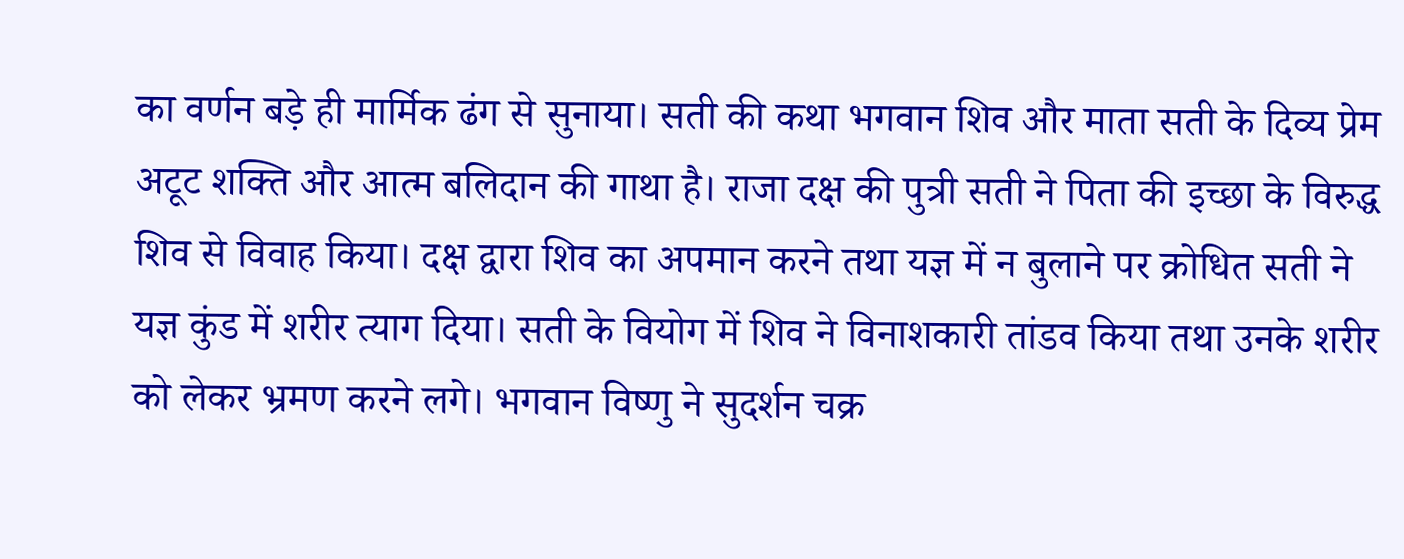का वर्णन बड़े ही मार्मिक ढंग से सुनाया। सती की कथा भगवान शिव और माता सती के दिव्य प्रेम अटूट शक्ति और आत्म बलिदान की गाथा है। राजा दक्ष की पुत्री सती ने पिता की इच्छा के विरुद्ध शिव से विवाह किया। दक्ष द्वारा शिव का अपमान करने तथा यज्ञ में न बुलाने पर क्रोधित सती ने यज्ञ कुंड में शरीर त्याग दिया। सती के वियोग में शिव ने विनाशकारी तांडव किया तथा उनके शरीर को लेकर भ्रमण करने लगे। भगवान विष्णु ने सुदर्शन चक्र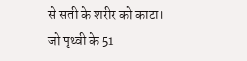से सती के शरीर को काटा। जो पृथ्वी के 51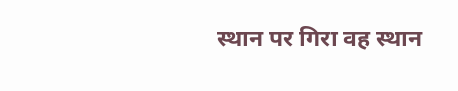स्थान पर गिरा वह स्थान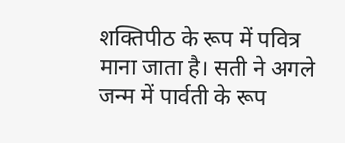शक्तिपीठ के रूप में पवित्र माना जाता है। सती ने अगले जन्म में पार्वती के रूप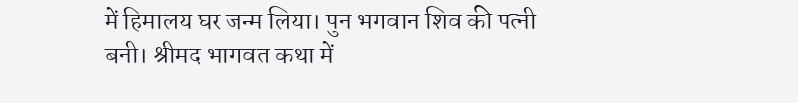में हिमालय घर जन्म लिया। पुन भगवान शिव की पत्नी बनी। श्रीमद भागवत कथा में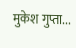मुकेश गुप्ता...